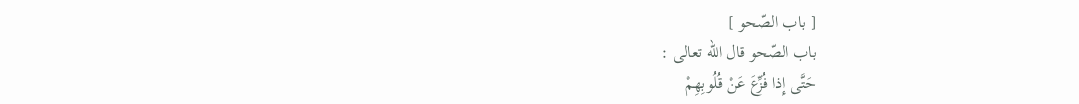[ باب الصّحو ]
باب الصّحو قال اللّه تعالى :
حَتَّى إِذا فُزِّعَ عَنْ قُلُوبِهِمْ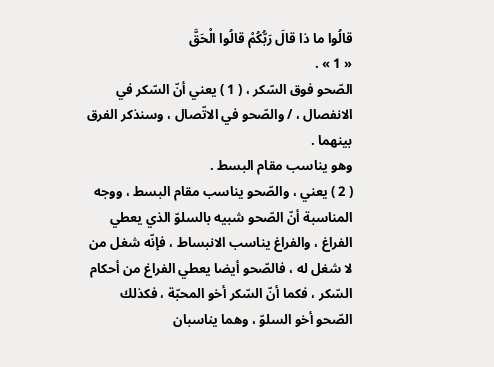قالُوا ما ذا قالَ رَبُّكُمْ قالُوا الْحَقَّ
« 1 » .
الصّحو فوق السّكر ، ( 1 ) يعني أنّ السّكر في الانفصال ، / والصّحو في الاتّصال ، وسنذكر الفرق بينهما .
وهو يناسب مقام البسط .
( 2 ) يعني ، والصّحو يناسب مقام البسط ، ووجه المناسبة أنّ الصّحو شبيه بالسلوّ الذي يعطي الفراغ ، والفراغ يناسب الانبساط ، فإنّه شغل من لا شغل له ، فالصّحو أيضا يعطي الفراغ من أحكام السّكر ، فكما أنّ السّكر أخو المحبّة ، فكذلك الصّحو أخو السلوّ ، وهما يناسبان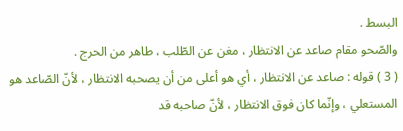البسط .
والصّحو مقام صاعد عن الانتظار ، مغن عن الطّلب ، طاهر من الحرج .
( 3 ) قوله : صاعد عن الانتظار ، أي هو أعلى من أن يصحبه الانتظار ، لأنّ الصّاعد هو المستعلي ، وإنّما كان فوق الانتظار ، لأنّ صاحبه قد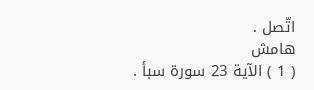اتّصل .
هامش
( 1 ) الآية 23 سورة سبأ .